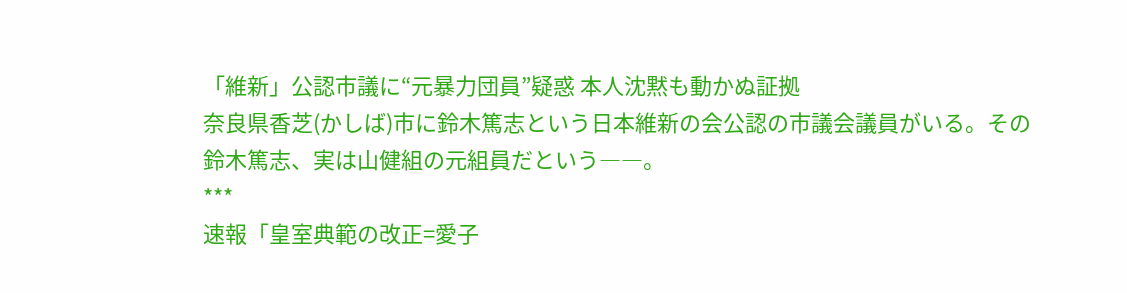「維新」公認市議に“元暴力団員”疑惑 本人沈黙も動かぬ証拠
奈良県香芝(かしば)市に鈴木篤志という日本維新の会公認の市議会議員がいる。その鈴木篤志、実は山健組の元組員だという――。
***
速報「皇室典範の改正=愛子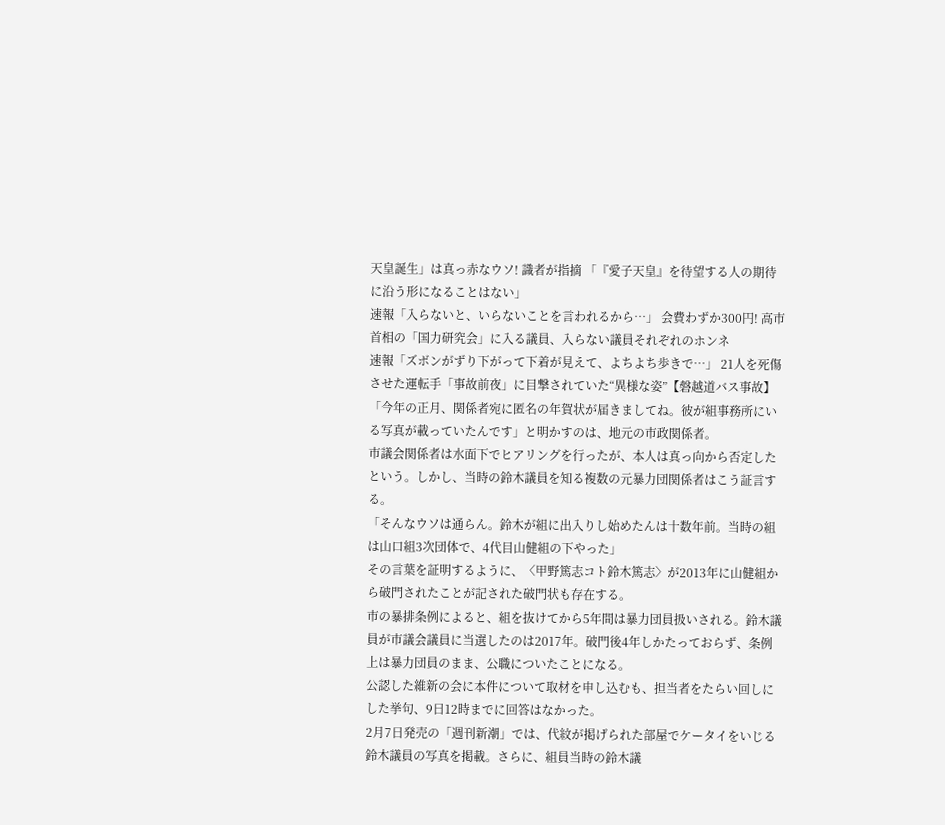天皇誕生」は真っ赤なウソ! 識者が指摘 「『愛子天皇』を待望する人の期待に沿う形になることはない」
速報「入らないと、いらないことを言われるから…」 会費わずか300円! 高市首相の「国力研究会」に入る議員、入らない議員それぞれのホンネ
速報「ズボンがずり下がって下着が見えて、よちよち歩きで…」 21人を死傷させた運転手「事故前夜」に目撃されていた“異様な姿”【磐越道バス事故】
「今年の正月、関係者宛に匿名の年賀状が届きましてね。彼が組事務所にいる写真が載っていたんです」と明かすのは、地元の市政関係者。
市議会関係者は水面下でヒアリングを行ったが、本人は真っ向から否定したという。しかし、当時の鈴木議員を知る複数の元暴力団関係者はこう証言する。
「そんなウソは通らん。鈴木が組に出入りし始めたんは十数年前。当時の組は山口組3次団体で、4代目山健組の下やった」
その言葉を証明するように、〈甲野篤志コト鈴木篤志〉が2013年に山健組から破門されたことが記された破門状も存在する。
市の暴排条例によると、組を抜けてから5年間は暴力団員扱いされる。鈴木議員が市議会議員に当選したのは2017年。破門後4年しかたっておらず、条例上は暴力団員のまま、公職についたことになる。
公認した維新の会に本件について取材を申し込むも、担当者をたらい回しにした挙句、9日12時までに回答はなかった。
2月7日発売の「週刊新潮」では、代紋が掲げられた部屋でケータイをいじる鈴木議員の写真を掲載。さらに、組員当時の鈴木議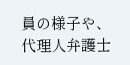員の様子や、代理人弁護士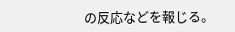の反応などを報じる。